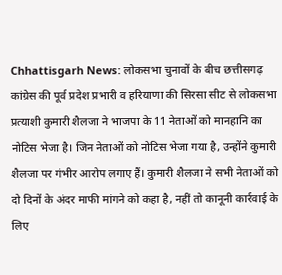Chhattisgarh News: लोकसभा चुनावों के बीच छत्तीसगढ़ कांग्रेस की पूर्व प्रदेश प्रभारी व हरियाणा की सिरसा सीट से लोकसभा प्रत्याशी कुमारी शैलजा ने भाजपा के 11 नेताओं को मानहानि का नोटिस भेजा है। जिन नेताओं को नोटिस भेजा गया है, उन्होंने कुमारी शैलजा पर गंभीर आरोप लगाए हैं। कुमारी शैलजा ने सभी नेताओं को दो दिनों के अंदर माफी मांगने को कहा है, नहीं तो कानूनी कार्रवाई के लिए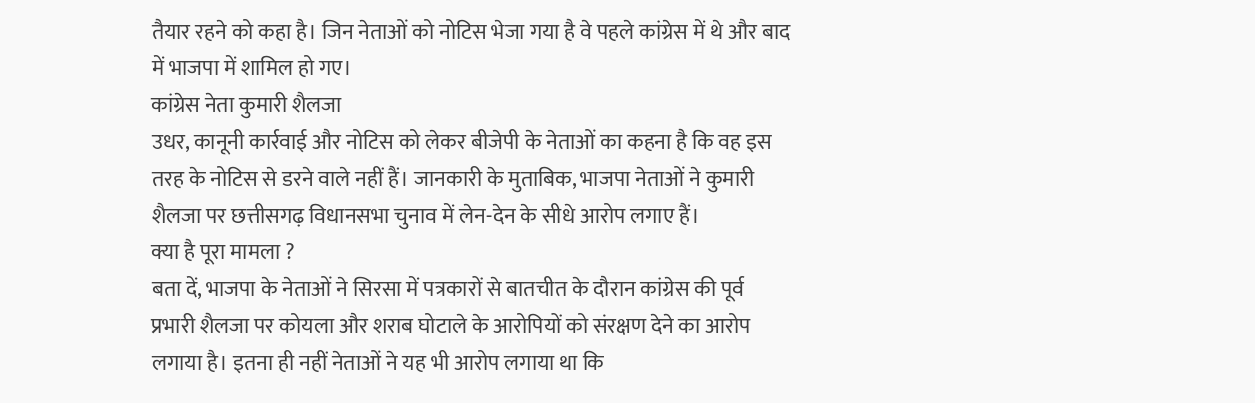तैयार रहने को कहा है। जिन नेताओं को नोटिस भेजा गया है वे पहले कांग्रेस में थे और बाद में भाजपा में शामिल हो गए।
कांग्रेस नेता कुमारी शैलजा
उधर, कानूनी कार्रवाई और नोटिस को लेकर बीजेपी के नेताओं का कहना है कि वह इस तरह के नोटिस से डरने वाले नहीं हैं। जानकारी के मुताबिक, भाजपा नेताओं ने कुमारी शैलजा पर छत्तीसगढ़ विधानसभा चुनाव में लेन-देन के सीधे आरोप लगाए हैं।
क्या है पूरा मामला ?
बता दें, भाजपा के नेताओं ने सिरसा में पत्रकारों से बातचीत के दौरान कांग्रेस की पूर्व प्रभारी शैलजा पर कोयला और शराब घोटाले के आरोपियों को संरक्षण देने का आरोप लगाया है। इतना ही नहीं नेताओं ने यह भी आरोप लगाया था कि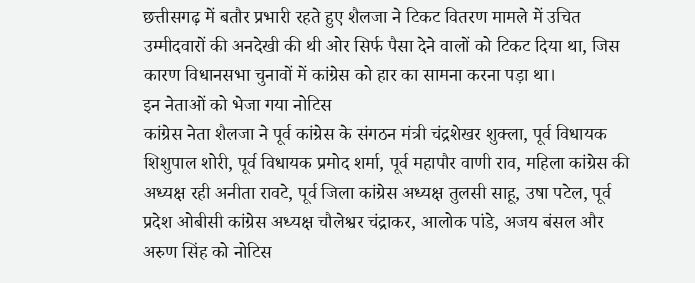छत्तीसगढ़ में बतौर प्रभारी रहते हुए शैलजा ने टिकट वितरण मामले में उचित उम्मीदवारों की अनदेखी की थी ओर सिर्फ पैसा देने वालों को टिकट दिया था, जिस कारण विधानसभा चुनावों में कांग्रेस को हार का सामना करना पड़ा था।
इन नेताओं को भेजा गया नोटिस
कांग्रेस नेता शैलजा ने पूर्व कांग्रेस के संगठन मंत्री चंद्रशेखर शुक्ला, पूर्व विधायक शिशुपाल शोरी, पूर्व विधायक प्रमोद शर्मा, पूर्व महापौर वाणी राव, महिला कांग्रेस की अध्यक्ष रही अनीता रावटे, पूर्व जिला कांग्रेस अध्यक्ष तुलसी साहू, उषा पटेल, पूर्व प्रदेश ओबीसी कांग्रेस अध्यक्ष चौलेश्वर चंद्राकर, आलोक पांडे, अजय बंसल और अरुण सिंह को नोटिस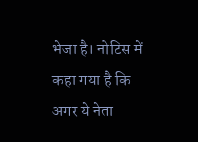भेजा है। नोटिस में कहा गया है कि अगर ये नेता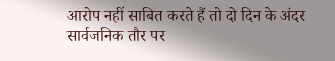आरोप नहीं साबित करते हैं तो दो दिन के अंदर सार्वजनिक तौर पर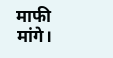माफी मांगे।